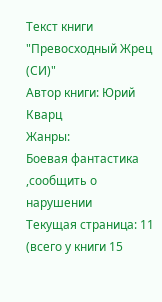Текст книги "Превосходный Жрец (СИ)"
Автор книги: Юрий Кварц
Жанры:
Боевая фантастика
,сообщить о нарушении
Текущая страница: 11 (всего у книги 15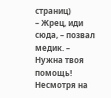страниц)
– Жрец, иди сюда, – позвал медик. – Нужна твоя помощь!
Несмотря на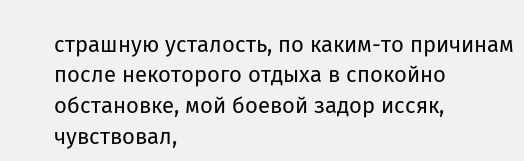страшную усталость, по каким-то причинам после некоторого отдыха в спокойно обстановке, мой боевой задор иссяк, чувствовал,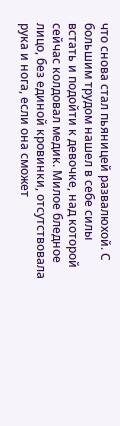что снова стал пьяницей развалюхой. С большим трудом нашел в себе силы встать и подойти к девочке, над которой сейчас колдовал медик. Милое бледное лицо, без единой кровинки, отсутствовала рука и нога, если она сможет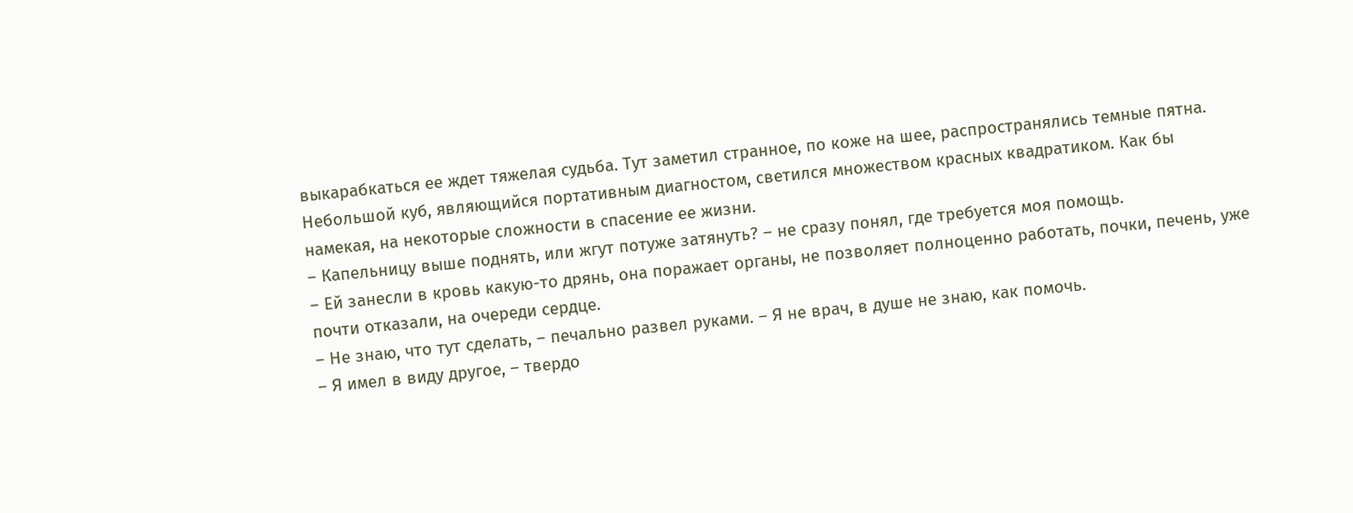выкарабкаться ее ждет тяжелая судьба. Тут заметил странное, по коже на шее, распространялись темные пятна. Небольшой куб, являющийся портативным диагностом, светился множеством красных квадратиком. Как бы намекая, на некоторые сложности в спасение ее жизни.
– Капельницу выше поднять, или жгут потуже затянуть? – не сразу понял, где требуется моя помощь.
– Ей занесли в кровь какую-то дрянь, она поражает органы, не позволяет полноценно работать, почки, печень, уже почти отказали, на очереди сердце.
– Не знаю, что тут сделать, – печально развел руками. – Я не врач, в душе не знаю, как помочь.
– Я имел в виду другое, – твердо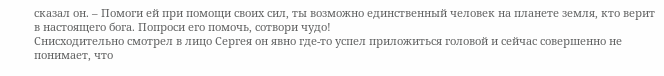сказал он. – Помоги ей при помощи своих сил, ты возможно единственный человек на планете земля, кто верит в настоящего бога. Попроси его помочь, сотвори чудо!
Снисходительно смотрел в лицо Сергея он явно где-то успел приложиться головой и сейчас совершенно не понимает, что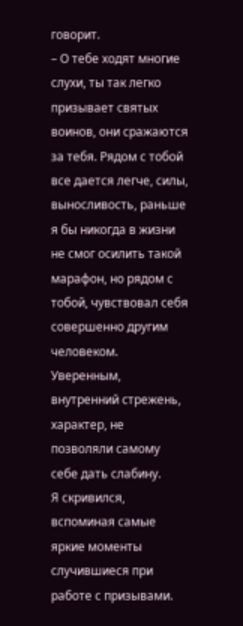говорит.
– О тебе ходят многие слухи, ты так легко призывает святых воинов, они сражаются за тебя. Рядом с тобой все дается легче, силы, выносливость, раньше я бы никогда в жизни не смог осилить такой марафон, но рядом с тобой, чувствовал себя совершенно другим человеком. Уверенным, внутренний стрежень, характер, не позволяли самому себе дать слабину.
Я скривился, вспоминая самые яркие моменты случившиеся при работе с призывами.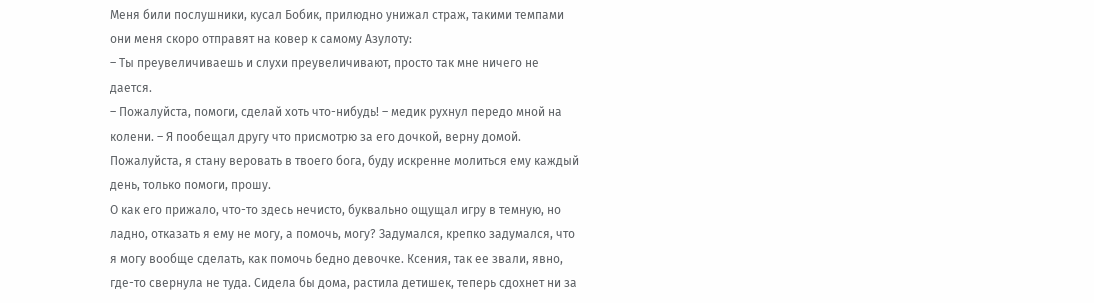Меня били послушники, кусал Бобик, прилюдно унижал страж, такими темпами они меня скоро отправят на ковер к самому Азулоту:
– Ты преувеличиваешь и слухи преувеличивают, просто так мне ничего не дается.
– Пожалуйста, помоги, сделай хоть что-нибудь! – медик рухнул передо мной на колени. – Я пообещал другу что присмотрю за его дочкой, верну домой. Пожалуйста, я стану веровать в твоего бога, буду искренне молиться ему каждый день, только помоги, прошу.
О как его прижало, что-то здесь нечисто, буквально ощущал игру в темную, но ладно, отказать я ему не могу, а помочь, могу? Задумался, крепко задумался, что я могу вообще сделать, как помочь бедно девочке. Ксения, так ее звали, явно, где-то свернула не туда. Сидела бы дома, растила детишек, теперь сдохнет ни за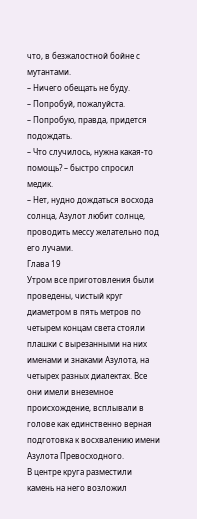что, в безжалостной бойне с мутантами.
– Ничего обещать не буду.
– Попробуй, пожалуйста.
– Попробую, правда, придется подождать.
– Что случилось, нужна какая-то помощь? – быстро спросил медик.
– Нет, нудно дождаться восхода солнца, Азулот любит солнце, проводить мессу желательно под его лучами.
Глава 19
Утром все приготовления были проведены, чистый круг диаметром в пять метров по четырем концам света стояли плашки с вырезанными на них именами и знаками Азулота, на четырех разных диалектах. Все они имели внеземное происхождение, всплывали в голове как единственно верная подготовка к восхвалению имени Азулота Превосходного.
В центре круга разместили камень на него возложил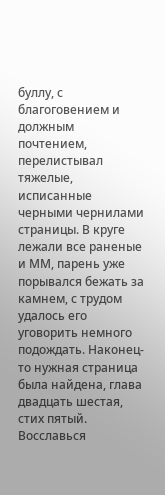буллу, с благоговением и должным почтением, перелистывал тяжелые, исписанные черными чернилами страницы. В круге лежали все раненые и ММ, парень уже порывался бежать за камнем, с трудом удалось его уговорить немного подождать. Наконец-то нужная страница была найдена, глава двадцать шестая, стих пятый. Восславься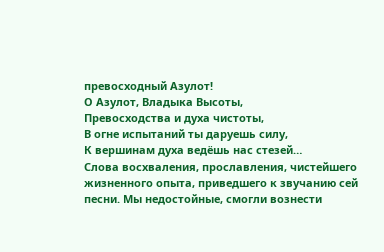превосходный Азулот!
О Азулот, Владыка Высоты,
Превосходства и духа чистоты,
В огне испытаний ты даруешь силу,
К вершинам духа ведёшь нас стезей…
Слова восхваления, прославления, чистейшего жизненного опыта, приведшего к звучанию сей песни. Мы недостойные, смогли вознести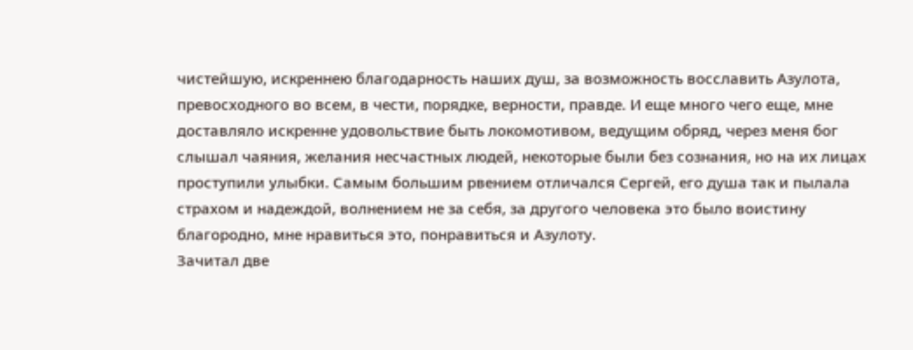чистейшую, искреннею благодарность наших душ, за возможность восславить Азулота, превосходного во всем, в чести, порядке, верности, правде. И еще много чего еще, мне доставляло искренне удовольствие быть локомотивом, ведущим обряд, через меня бог слышал чаяния, желания несчастных людей, некоторые были без сознания, но на их лицах проступили улыбки. Самым большим рвением отличался Сергей, его душа так и пылала страхом и надеждой, волнением не за себя, за другого человека это было воистину благородно, мне нравиться это, понравиться и Азулоту.
Зачитал две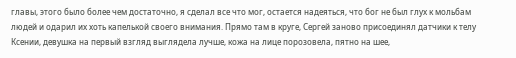главы, этого было более чем достаточно, я сделал все что мог, остается надеяться, что бог не был глух к мольбам людей и одарил их хоть капелькой своего внимания. Прямо там в круге, Сергей заново присоединял датчики к телу Ксении, девушка на первый взгляд выглядела лучше, кожа на лице порозовела, пятно на шее,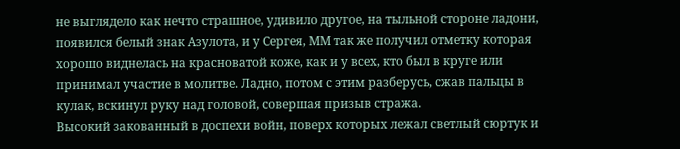не выглядело как нечто страшное, удивило другое, на тыльной стороне ладони, появился белый знак Азулота, и у Сергея, ММ так же получил отметку которая хорошо виднелась на красноватой коже, как и у всех, кто был в круге или принимал участие в молитве. Ладно, потом с этим разберусь, сжав пальцы в кулак, вскинул руку над головой, совершая призыв стража.
Высокий закованный в доспехи войн, поверх которых лежал светлый сюртук и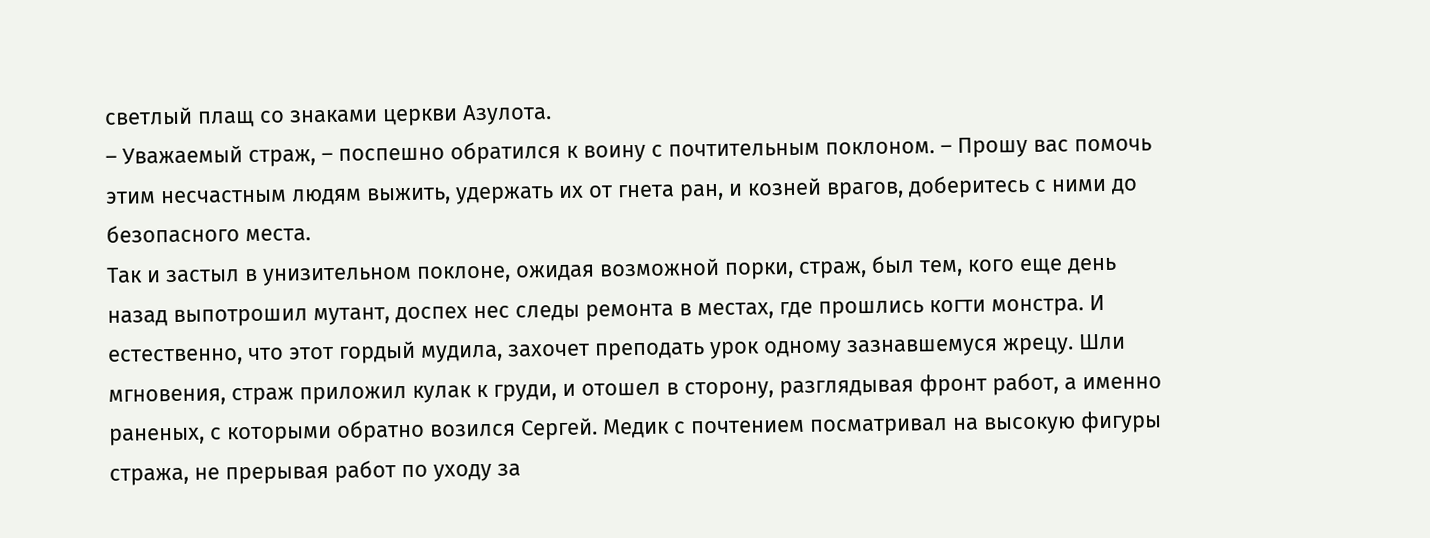светлый плащ со знаками церкви Азулота.
– Уважаемый страж, – поспешно обратился к воину с почтительным поклоном. – Прошу вас помочь этим несчастным людям выжить, удержать их от гнета ран, и козней врагов, доберитесь с ними до безопасного места.
Так и застыл в унизительном поклоне, ожидая возможной порки, страж, был тем, кого еще день назад выпотрошил мутант, доспех нес следы ремонта в местах, где прошлись когти монстра. И естественно, что этот гордый мудила, захочет преподать урок одному зазнавшемуся жрецу. Шли мгновения, страж приложил кулак к груди, и отошел в сторону, разглядывая фронт работ, а именно раненых, с которыми обратно возился Сергей. Медик с почтением посматривал на высокую фигуры стража, не прерывая работ по уходу за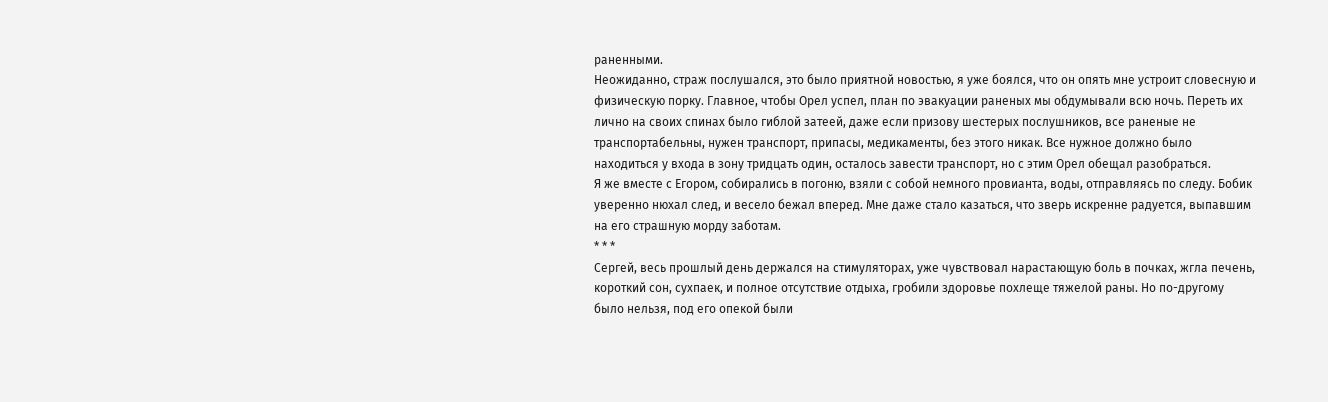раненными.
Неожиданно, страж послушался, это было приятной новостью, я уже боялся, что он опять мне устроит словесную и физическую порку. Главное, чтобы Орел успел, план по эвакуации раненых мы обдумывали всю ночь. Переть их лично на своих спинах было гиблой затеей, даже если призову шестерых послушников, все раненые не транспортабельны, нужен транспорт, припасы, медикаменты, без этого никак. Все нужное должно было находиться у входа в зону тридцать один, осталось завести транспорт, но с этим Орел обещал разобраться.
Я же вместе с Егором, собирались в погоню, взяли с собой немного провианта, воды, отправляясь по следу. Бобик уверенно нюхал след, и весело бежал вперед. Мне даже стало казаться, что зверь искренне радуется, выпавшим на его страшную морду заботам.
* * *
Сергей, весь прошлый день держался на стимуляторах, уже чувствовал нарастающую боль в почках, жгла печень, короткий сон, сухпаек, и полное отсутствие отдыха, гробили здоровье похлеще тяжелой раны. Но по-другому было нельзя, под его опекой были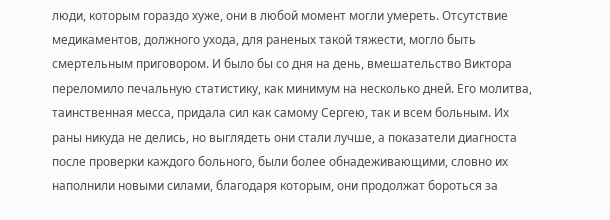люди, которым гораздо хуже, они в любой момент могли умереть. Отсутствие медикаментов, должного ухода, для раненых такой тяжести, могло быть смертельным приговором. И было бы со дня на день, вмешательство Виктора переломило печальную статистику, как минимум на несколько дней. Его молитва, таинственная месса, придала сил как самому Сергею, так и всем больным. Их раны никуда не делись, но выглядеть они стали лучше, а показатели диагноста после проверки каждого больного, были более обнадеживающими, словно их наполнили новыми силами, благодаря которым, они продолжат бороться за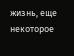жизнь, еще некоторое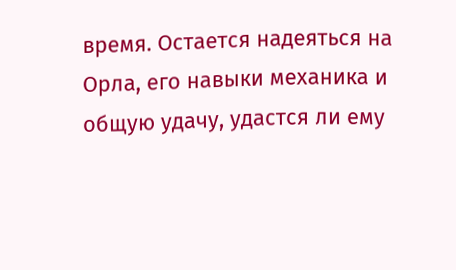время. Остается надеяться на Орла, его навыки механика и общую удачу, удастся ли ему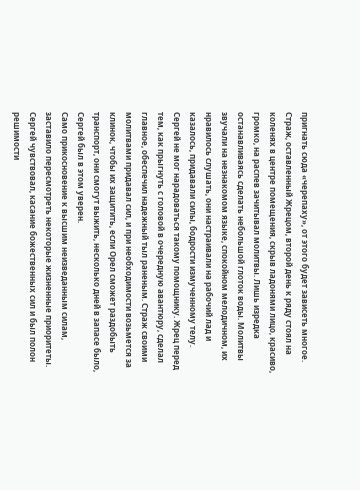пригнать сюда «черепаху», от этого будет зависеть многое.
Страж, оставленный Жрецом, второй день к ряду стоял на коленях в центре помещения, скрыв ладонями лицо, красиво, громко, на распев зачитывал молитвы. Лишь изредка останавливаясь сделать небольшой глоток воды. Молитвы звучали на незнакомом языке, спокойном мелодичном, их нравилось слушать, они настраивали на рабочий лад и казалось, придавали силы, бодрости измученному телу. Сергей не мог нарадоваться такому помощнику. Жрец перед тем, как прыгнуть с головой в очередную авантюру, сделал главное, обеспечил надежный тыл раненым. Страж своими молитвами придавал сил, и при необходимости возьмется за клинок, чтобы их защитить, если Орел сможет раздобыть транспорт, они смогут выжить, несколько дней в запасе было, Сергей был в этом уверен.
Само прикосновение к высшим неизведанным силам, заставило пересмотреть некоторые жизненные приоритеты. Сергей чувствовал, касание божественных сил и был полон решимости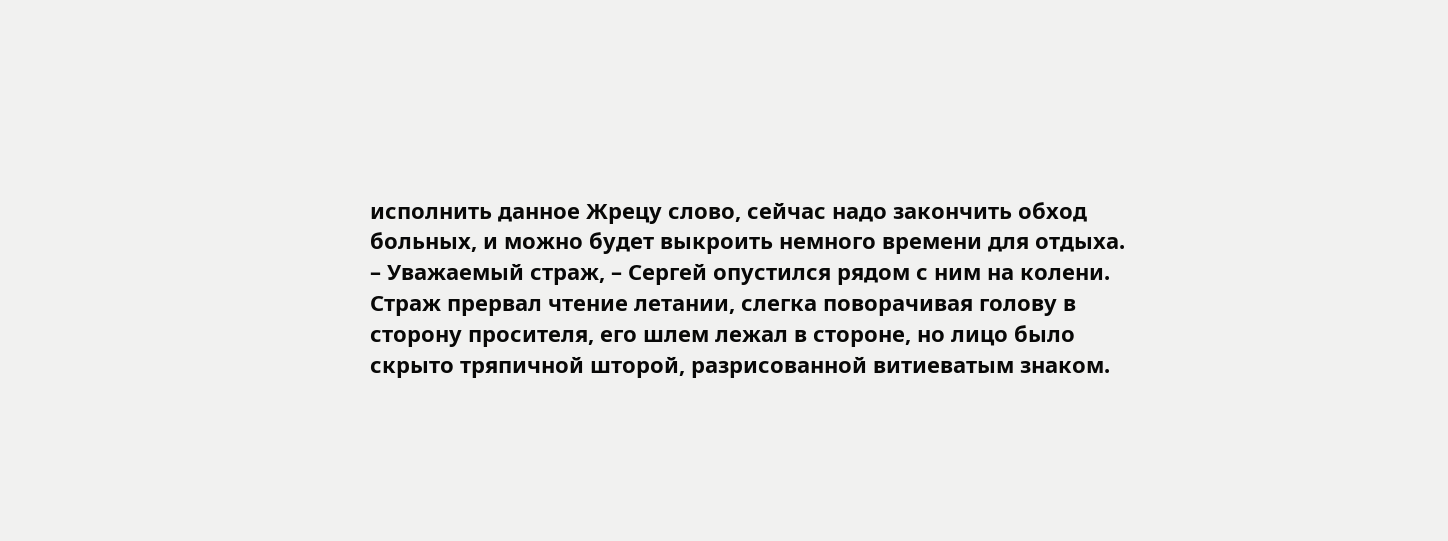исполнить данное Жрецу слово, сейчас надо закончить обход больных, и можно будет выкроить немного времени для отдыха.
– Уважаемый страж, – Сергей опустился рядом с ним на колени.
Страж прервал чтение летании, слегка поворачивая голову в сторону просителя, его шлем лежал в стороне, но лицо было скрыто тряпичной шторой, разрисованной витиеватым знаком.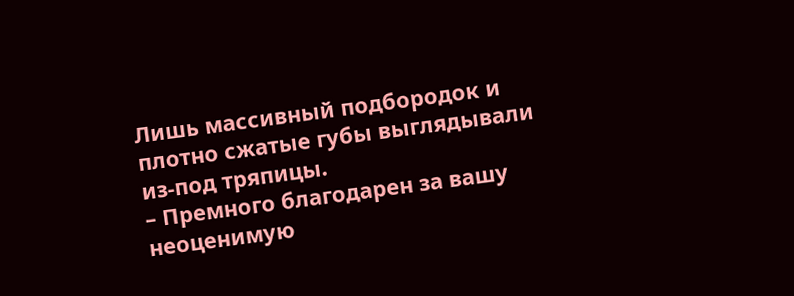Лишь массивный подбородок и плотно сжатые губы выглядывали из-под тряпицы.
– Премного благодарен за вашу неоценимую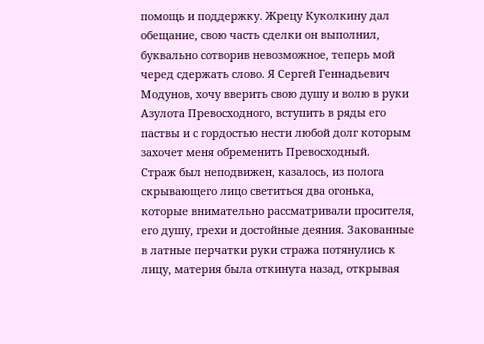помощь и поддержку. Жрецу Куколкину дал обещание, свою часть сделки он выполнил, буквально сотворив невозможное, теперь мой черед сдержать слово. Я Сергей Геннадьевич Модунов, хочу вверить свою душу и волю в руки Азулота Превосходного, вступить в ряды его паствы и с гордостью нести любой долг которым захочет меня обременить Превосходный.
Страж был неподвижен, казалось, из полога скрывающего лицо светиться два огонька, которые внимательно рассматривали просителя, его душу, грехи и достойные деяния. Закованные в латные перчатки руки стража потянулись к лицу, материя была откинута назад, открывая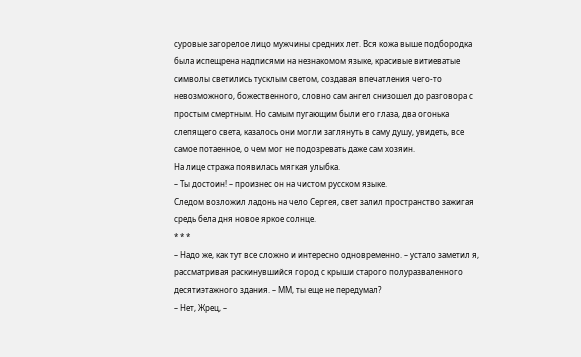суровые загорелое лицо мужчины средних лет. Вся кожа выше подбородка была испещрена надписями на незнакомом языке, красивые витиеватые символы светились тусклым светом, создавая впечатления чего-то невозможного, божественного, словно сам ангел снизошел до разговора с простым смертным. Но самым пугающим были его глаза, два огонька слепящего света, казалось они могли заглянуть в саму душу, увидеть, все самое потаенное, о чем мог не подозревать даже сам хозяин.
На лице стража появилась мягкая улыбка.
– Ты достоин! – произнес он на чистом русском языке.
Следом возложил ладонь на чело Сергея, свет залил пространство зажигая средь бела дня новое яркое солнце.
* * *
– Надо же, как тут все сложно и интересно одновременно. – устало заметил я, рассматривая раскинувшийся город с крыши старого полуразваленного десятиэтажного здания. – ММ, ты еще не передумал?
– Нет, Жрец, –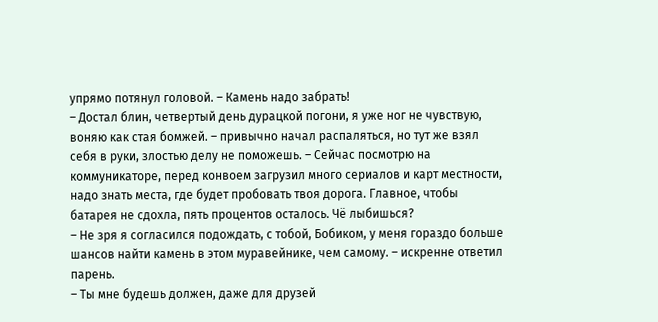упрямо потянул головой. – Камень надо забрать!
– Достал блин, четвертый день дурацкой погони, я уже ног не чувствую, воняю как стая бомжей. – привычно начал распаляться, но тут же взял себя в руки, злостью делу не поможешь. – Сейчас посмотрю на коммуникаторе, перед конвоем загрузил много сериалов и карт местности, надо знать места, где будет пробовать твоя дорога. Главное, чтобы батарея не сдохла, пять процентов осталось. Чё лыбишься?
– Не зря я согласился подождать, с тобой, Бобиком, у меня гораздо больше шансов найти камень в этом муравейнике, чем самому. – искренне ответил парень.
– Ты мне будешь должен, даже для друзей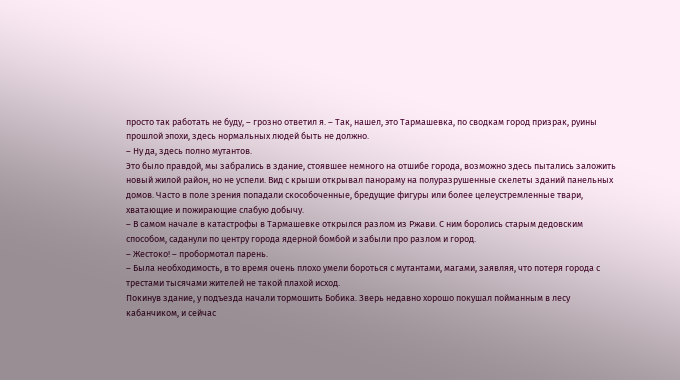просто так работать не буду, – грозно ответил я. – Так, нашел, это Тармашевка, по сводкам город призрак, руины прошлой эпохи, здесь нормальных людей быть не должно.
– Ну да, здесь полно мутантов.
Это было правдой, мы забрались в здание, стоявшее немного на отшибе города, возможно здесь пытались заложить новый жилой район, но не успели. Вид с крыши открывал панораму на полуразрушенные скелеты зданий панельных домов. Часто в поле зрения попадали скособоченные, бредущие фигуры или более целеустремленные твари, хватающие и пожирающие слабую добычу.
– В самом начале в катастрофы в Тармашевке открылся разлом из Ржави. С ним боролись старым дедовским способом, саданули по центру города ядерной бомбой и забыли про разлом и город.
– Жестоко! – пробормотал парень.
– Была необходимость, в то время очень плохо умели бороться с мутантами, магами, заявляя, что потеря города с трестами тысячами жителей не такой плахой исход.
Покинув здание, у подъезда начали тормошить Бобика. Зверь недавно хорошо покушал пойманным в лесу кабанчиком, и сейчас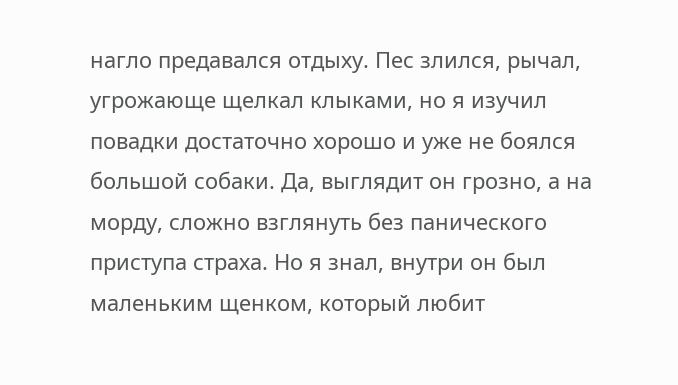нагло предавался отдыху. Пес злился, рычал, угрожающе щелкал клыками, но я изучил повадки достаточно хорошо и уже не боялся большой собаки. Да, выглядит он грозно, а на морду, сложно взглянуть без панического приступа страха. Но я знал, внутри он был маленьким щенком, который любит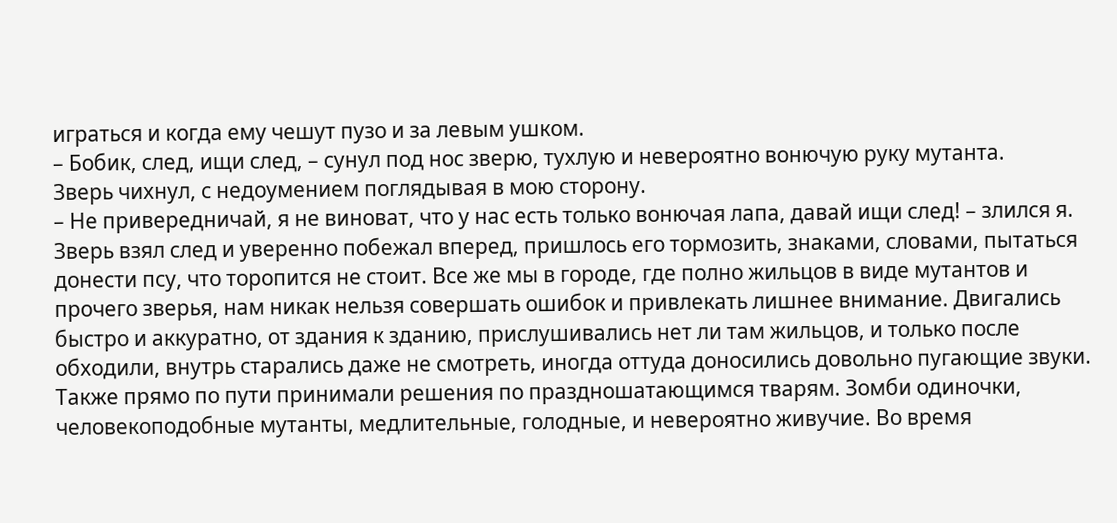играться и когда ему чешут пузо и за левым ушком.
– Бобик, след, ищи след, – сунул под нос зверю, тухлую и невероятно вонючую руку мутанта.
Зверь чихнул, с недоумением поглядывая в мою сторону.
– Не привередничай, я не виноват, что у нас есть только вонючая лапа, давай ищи след! – злился я.
Зверь взял след и уверенно побежал вперед, пришлось его тормозить, знаками, словами, пытаться донести псу, что торопится не стоит. Все же мы в городе, где полно жильцов в виде мутантов и прочего зверья, нам никак нельзя совершать ошибок и привлекать лишнее внимание. Двигались быстро и аккуратно, от здания к зданию, прислушивались нет ли там жильцов, и только после обходили, внутрь старались даже не смотреть, иногда оттуда доносились довольно пугающие звуки.
Также прямо по пути принимали решения по праздношатающимся тварям. Зомби одиночки, человекоподобные мутанты, медлительные, голодные, и невероятно живучие. Во время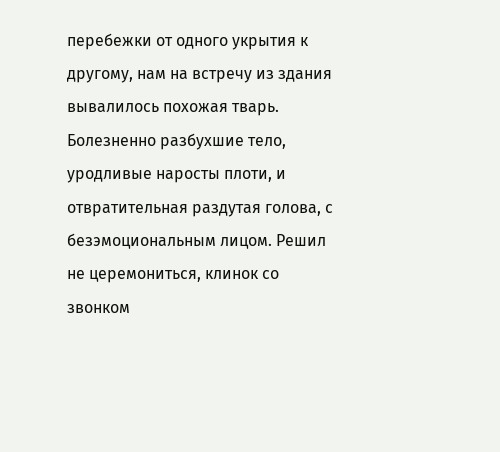перебежки от одного укрытия к другому, нам на встречу из здания вывалилось похожая тварь. Болезненно разбухшие тело, уродливые наросты плоти, и отвратительная раздутая голова, с безэмоциональным лицом. Решил не церемониться, клинок со звонком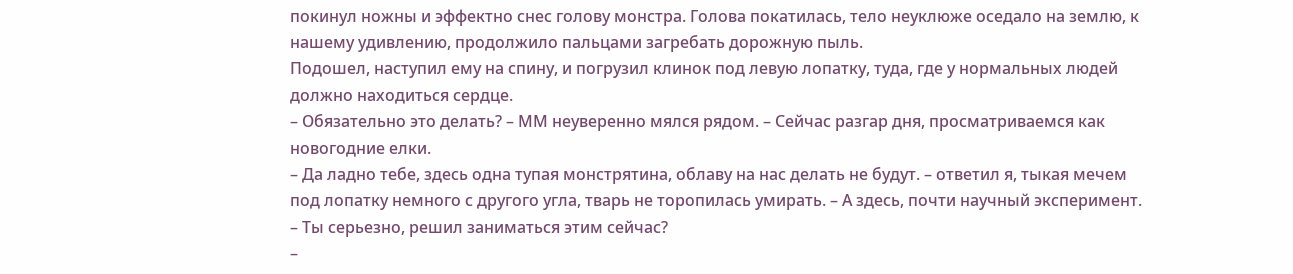покинул ножны и эффектно снес голову монстра. Голова покатилась, тело неуклюже оседало на землю, к нашему удивлению, продолжило пальцами загребать дорожную пыль.
Подошел, наступил ему на спину, и погрузил клинок под левую лопатку, туда, где у нормальных людей должно находиться сердце.
– Обязательно это делать? – ММ неуверенно мялся рядом. – Сейчас разгар дня, просматриваемся как новогодние елки.
– Да ладно тебе, здесь одна тупая монстрятина, облаву на нас делать не будут. – ответил я, тыкая мечем под лопатку немного с другого угла, тварь не торопилась умирать. – А здесь, почти научный эксперимент.
– Ты серьезно, решил заниматься этим сейчас?
–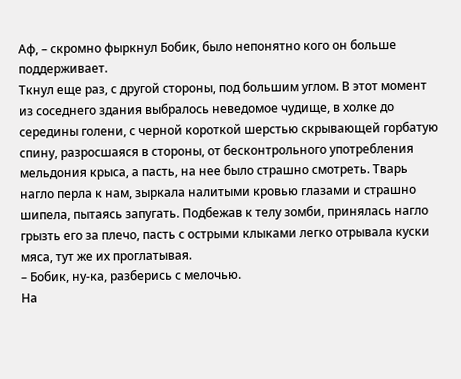Аф, – скромно фыркнул Бобик, было непонятно кого он больше поддерживает.
Ткнул еще раз, с другой стороны, под большим углом. В этот момент из соседнего здания выбралось неведомое чудище, в холке до середины голени, с черной короткой шерстью скрывающей горбатую спину, разросшаяся в стороны, от бесконтрольного употребления мельдония крыса, а пасть, на нее было страшно смотреть. Тварь нагло перла к нам, зыркала налитыми кровью глазами и страшно шипела, пытаясь запугать. Подбежав к телу зомби, принялась нагло грызть его за плечо, пасть с острыми клыками легко отрывала куски мяса, тут же их проглатывая.
– Бобик, ну-ка, разберись с мелочью.
На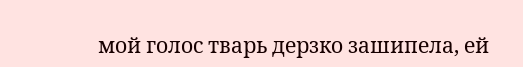мой голос тварь дерзко зашипела, ей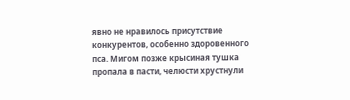явно не нравилось присутствие конкурентов, особенно здоровенного пса. Мигом позже крысиная тушка пропала в пасти, челюсти хрустнули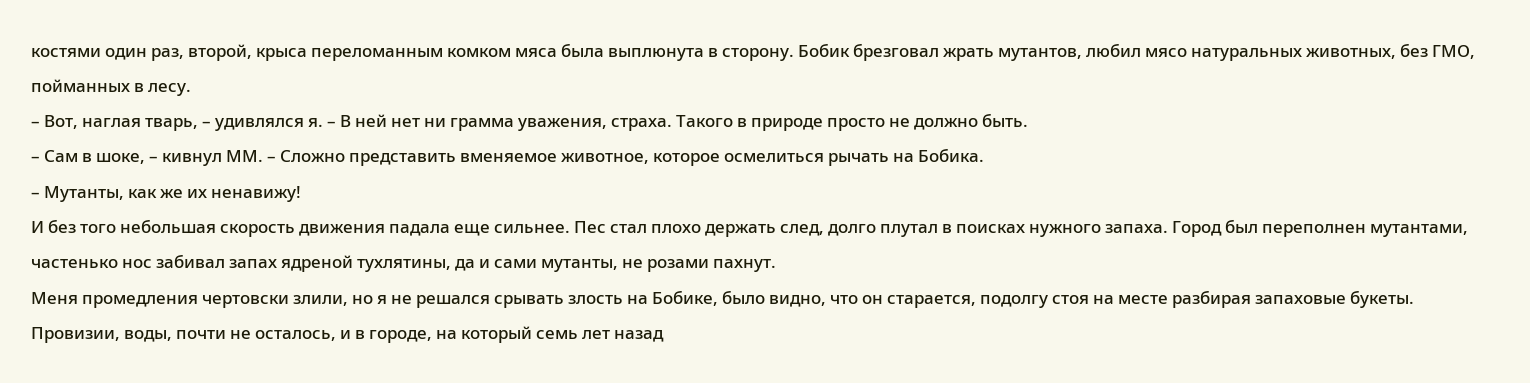костями один раз, второй, крыса переломанным комком мяса была выплюнута в сторону. Бобик брезговал жрать мутантов, любил мясо натуральных животных, без ГМО, пойманных в лесу.
– Вот, наглая тварь, – удивлялся я. – В ней нет ни грамма уважения, страха. Такого в природе просто не должно быть.
– Сам в шоке, – кивнул ММ. – Сложно представить вменяемое животное, которое осмелиться рычать на Бобика.
– Мутанты, как же их ненавижу!
И без того небольшая скорость движения падала еще сильнее. Пес стал плохо держать след, долго плутал в поисках нужного запаха. Город был переполнен мутантами, частенько нос забивал запах ядреной тухлятины, да и сами мутанты, не розами пахнут.
Меня промедления чертовски злили, но я не решался срывать злость на Бобике, было видно, что он старается, подолгу стоя на месте разбирая запаховые букеты. Провизии, воды, почти не осталось, и в городе, на который семь лет назад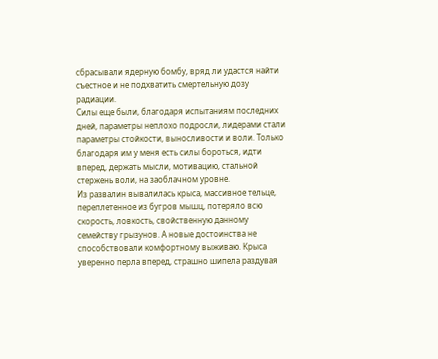сбрасывали ядерную бомбу, вряд ли удастся найти съестное и не подхватить смертельную дозу радиации.
Силы еще были, благодаря испытаниям последних дней, параметры неплохо подросли, лидерами стали параметры стойкости, выносливости и воли. Только благодаря им у меня есть силы бороться, идти вперед, держать мысли, мотивацию, стальной стержень воли, на заоблачном уровне.
Из развалин вывалилась крыса, массивное тельце, переплетенное из бугров мышц, потеряло всю скорость, ловкость, свойственную данному семейству грызунов. А новые достоинства не способствовали комфортному выживаю. Крыса уверенно перла вперед, страшно шипела раздувая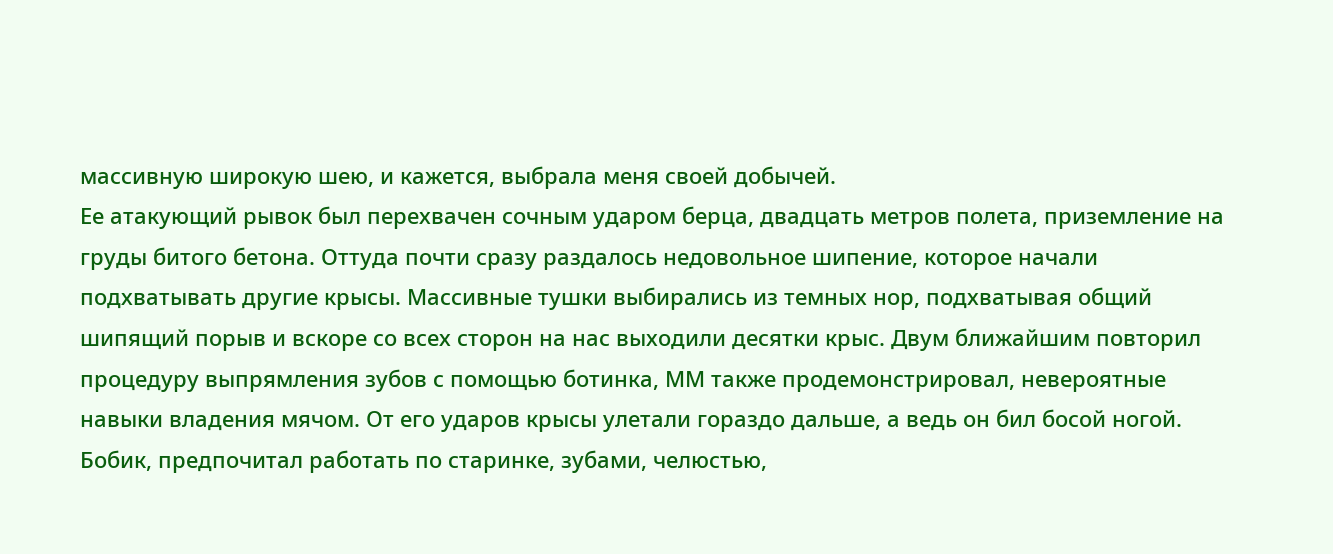массивную широкую шею, и кажется, выбрала меня своей добычей.
Ее атакующий рывок был перехвачен сочным ударом берца, двадцать метров полета, приземление на груды битого бетона. Оттуда почти сразу раздалось недовольное шипение, которое начали подхватывать другие крысы. Массивные тушки выбирались из темных нор, подхватывая общий шипящий порыв и вскоре со всех сторон на нас выходили десятки крыс. Двум ближайшим повторил процедуру выпрямления зубов с помощью ботинка, ММ также продемонстрировал, невероятные навыки владения мячом. От его ударов крысы улетали гораздо дальше, а ведь он бил босой ногой. Бобик, предпочитал работать по старинке, зубами, челюстью,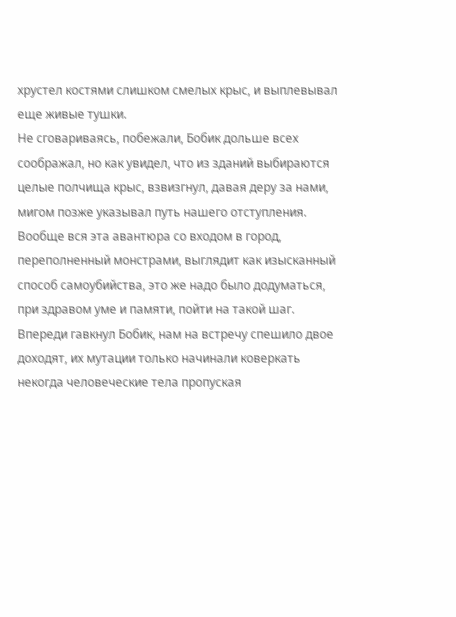хрустел костями слишком смелых крыс, и выплевывал еще живые тушки.
Не сговариваясь, побежали, Бобик дольше всех соображал, но как увидел, что из зданий выбираются целые полчища крыс, взвизгнул, давая деру за нами, мигом позже указывал путь нашего отступления.
Вообще вся эта авантюра со входом в город, переполненный монстрами, выглядит как изысканный способ самоубийства, это же надо было додуматься, при здравом уме и памяти, пойти на такой шаг.
Впереди гавкнул Бобик, нам на встречу спешило двое доходят, их мутации только начинали коверкать некогда человеческие тела пропуская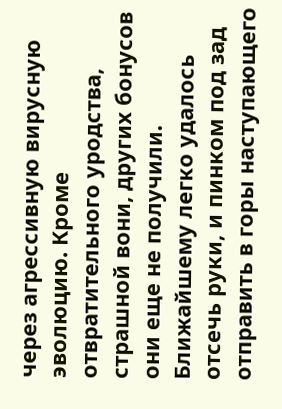через агрессивную вирусную эволюцию. Кроме отвратительного уродства, страшной вони, других бонусов они еще не получили. Ближайшему легко удалось отсечь руки, и пинком под зад отправить в горы наступающего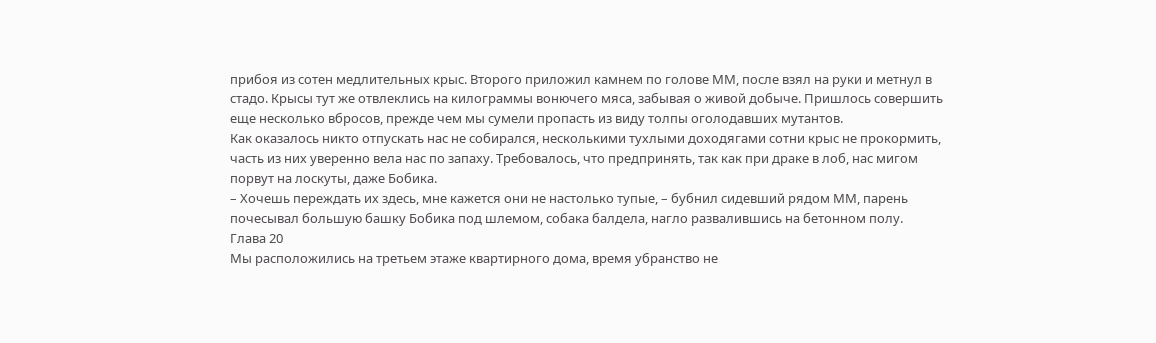прибоя из сотен медлительных крыс. Второго приложил камнем по голове ММ, после взял на руки и метнул в стадо. Крысы тут же отвлеклись на килограммы вонючего мяса, забывая о живой добыче. Пришлось совершить еще несколько вбросов, прежде чем мы сумели пропасть из виду толпы оголодавших мутантов.
Как оказалось никто отпускать нас не собирался, несколькими тухлыми доходягами сотни крыс не прокормить, часть из них уверенно вела нас по запаху. Требовалось, что предпринять, так как при драке в лоб, нас мигом порвут на лоскуты, даже Бобика.
– Хочешь переждать их здесь, мне кажется они не настолько тупые, – бубнил сидевший рядом ММ, парень почесывал большую башку Бобика под шлемом, собака балдела, нагло развалившись на бетонном полу.
Глава 20
Мы расположились на третьем этаже квартирного дома, время убранство не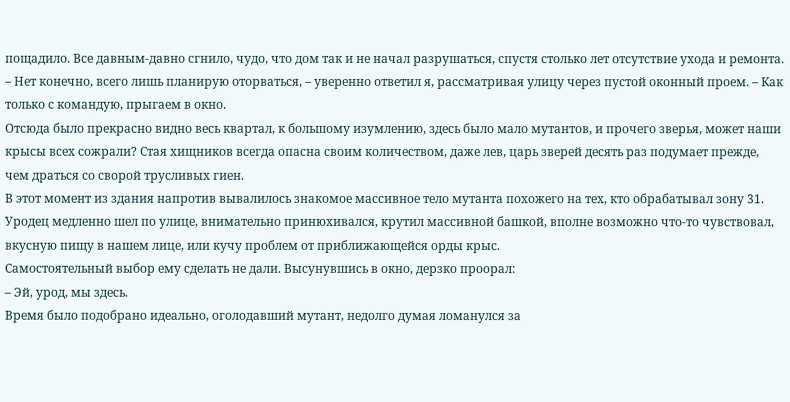пощадило. Все давным-давно сгнило, чудо, что дом так и не начал разрушаться, спустя столько лет отсутствие ухода и ремонта.
– Нет конечно, всего лишь планирую оторваться, – уверенно ответил я, рассматривая улицу через пустой оконный проем. – Как только с командую, прыгаем в окно.
Отсюда было прекрасно видно весь квартал, к большому изумлению, здесь было мало мутантов, и прочего зверья, может наши крысы всех сожрали? Стая хищников всегда опасна своим количеством, даже лев, царь зверей десять раз подумает прежде, чем драться со сворой трусливых гиен.
В этот момент из здания напротив вывалилось знакомое массивное тело мутанта похожего на тех, кто обрабатывал зону 31. Уродец медленно шел по улице, внимательно принюхивался, крутил массивной башкой, вполне возможно что-то чувствовал, вкусную пищу в нашем лице, или кучу проблем от приближающейся орды крыс.
Самостоятельный выбор ему сделать не дали. Высунувшись в окно, дерзко проорал:
– Эй, урод, мы здесь.
Время было подобрано идеально, оголодавший мутант, недолго думая ломанулся за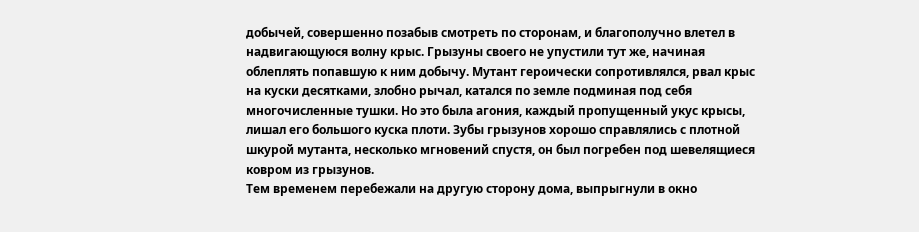добычей, совершенно позабыв смотреть по сторонам, и благополучно влетел в надвигающуюся волну крыс. Грызуны своего не упустили тут же, начиная облеплять попавшую к ним добычу. Мутант героически сопротивлялся, рвал крыс на куски десятками, злобно рычал, катался по земле подминая под себя многочисленные тушки. Но это была агония, каждый пропущенный укус крысы, лишал его большого куска плоти. Зубы грызунов хорошо справлялись с плотной шкурой мутанта, несколько мгновений спустя, он был погребен под шевелящиеся ковром из грызунов.
Тем временем перебежали на другую сторону дома, выпрыгнули в окно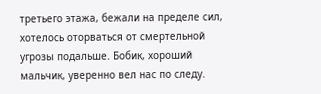третьего этажа, бежали на пределе сил, хотелось оторваться от смертельной угрозы подальше. Бобик, хороший мальчик, уверенно вел нас по следу.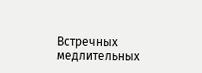Встречных медлительных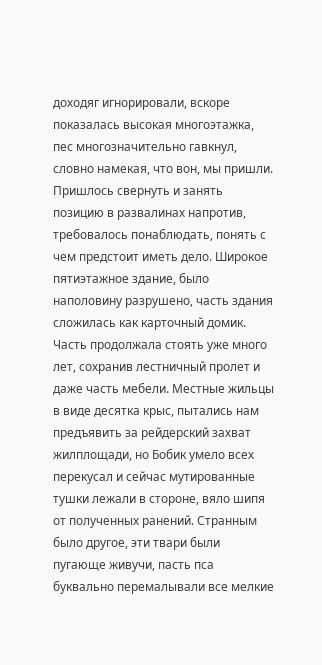доходяг игнорировали, вскоре показалась высокая многоэтажка, пес многозначительно гавкнул, словно намекая, что вон, мы пришли. Пришлось свернуть и занять позицию в развалинах напротив, требовалось понаблюдать, понять с чем предстоит иметь дело. Широкое пятиэтажное здание, было наполовину разрушено, часть здания сложилась как карточный домик. Часть продолжала стоять уже много лет, сохранив лестничный пролет и даже часть мебели. Местные жильцы в виде десятка крыс, пытались нам предъявить за рейдерский захват жилплощади, но Бобик умело всех перекусал и сейчас мутированные тушки лежали в стороне, вяло шипя от полученных ранений. Странным было другое, эти твари были пугающе живучи, пасть пса буквально перемалывали все мелкие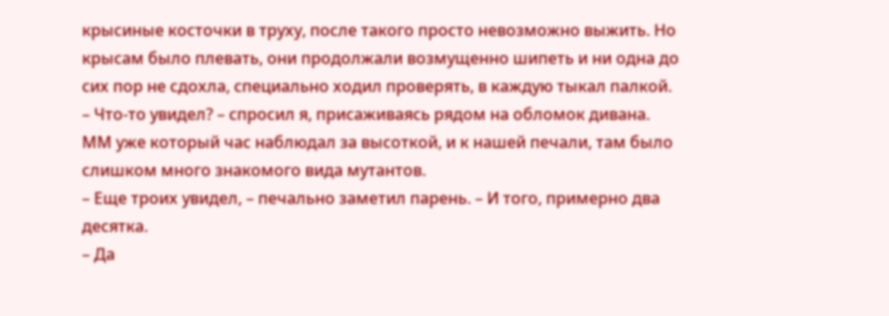крысиные косточки в труху, после такого просто невозможно выжить. Но крысам было плевать, они продолжали возмущенно шипеть и ни одна до сих пор не сдохла, специально ходил проверять, в каждую тыкал палкой.
– Что-то увидел? – спросил я, присаживаясь рядом на обломок дивана.
ММ уже который час наблюдал за высоткой, и к нашей печали, там было слишком много знакомого вида мутантов.
– Еще троих увидел, – печально заметил парень. – И того, примерно два десятка.
– Да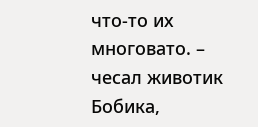что-то их многовато. – чесал животик Бобика,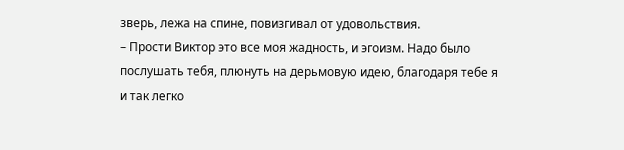зверь, лежа на спине, повизгивал от удовольствия.
– Прости Виктор это все моя жадность, и эгоизм. Надо было послушать тебя, плюнуть на дерьмовую идею, благодаря тебе я и так легко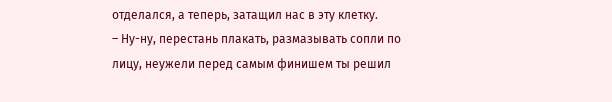отделался, а теперь, затащил нас в эту клетку.
– Ну-ну, перестань плакать, размазывать сопли по лицу, неужели перед самым финишем ты решил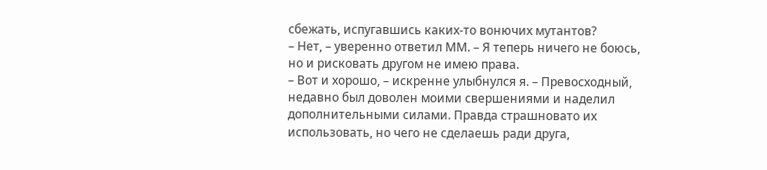сбежать, испугавшись каких-то вонючих мутантов?
– Нет, – уверенно ответил ММ. – Я теперь ничего не боюсь, но и рисковать другом не имею права.
– Вот и хорошо, – искренне улыбнулся я. – Превосходный, недавно был доволен моими свершениями и наделил дополнительными силами. Правда страшновато их использовать, но чего не сделаешь ради друга,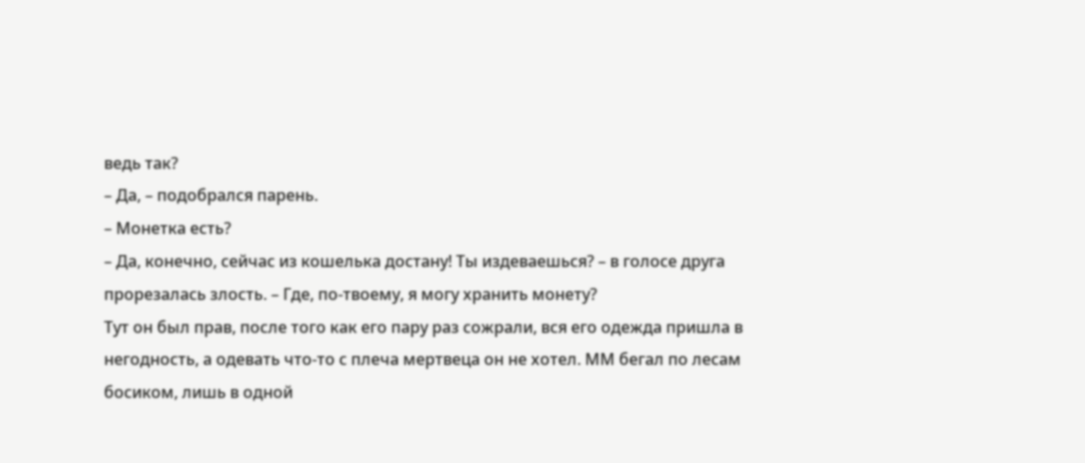ведь так?
– Да, – подобрался парень.
– Монетка есть?
– Да, конечно, сейчас из кошелька достану! Ты издеваешься? – в голосе друга прорезалась злость. – Где, по-твоему, я могу хранить монету?
Тут он был прав, после того как его пару раз сожрали, вся его одежда пришла в негодность, а одевать что-то с плеча мертвеца он не хотел. ММ бегал по лесам босиком, лишь в одной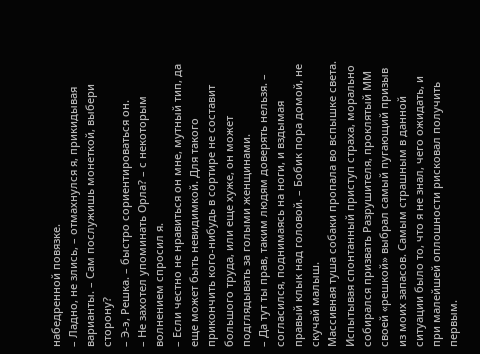набедренной повязке.
– Ладно, не злись, – отмахнулся я, прикидывая варианты. – Сам послужишь монеткой, выбери сторону?
– Э-э, Решка. – быстро сориентироваться он.
– Не захотел упоминать Орла? – с некоторым волнением спросил я.
– Если честно не нравиться он мне, мутный тип, да еще может быть невидимкой. Для такого прикончить кого-нибудь в сортире не составит большого труда, или еще хуже, он может подглядывать за голыми женщинами.
– Да тут ты прав, таким людям доверять нельзя. – согласился, поднимаясь на ноги, и вздымая правый клык над головой. – Бобик пора домой, не скучай малыш.
Массивная туша собаки пропала во вспышке света. Испытывая спонтанный приступ страха, морально собирался призвать Разрушителя, проклятый ММ своей «решкой» выбрал самый пугающий призыв из моих запасов. Самым страшным в данной ситуации было то, что я не знал, чего ожидать, и при малейшей оплошности рисковал получить первым.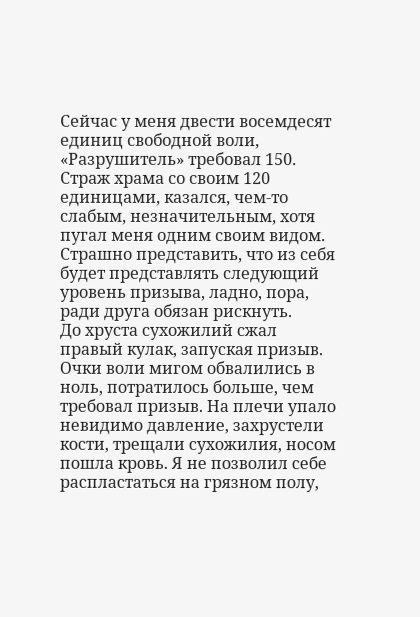Сейчас у меня двести восемдесят единиц свободной воли, «Разрушитель» требовал 150. Страж храма со своим 120 единицами, казался, чем-то слабым, незначительным, хотя пугал меня одним своим видом. Страшно представить, что из себя будет представлять следующий уровень призыва, ладно, пора, ради друга обязан рискнуть.
До хруста сухожилий сжал правый кулак, запуская призыв. Очки воли мигом обвалились в ноль, потратилось больше, чем требовал призыв. На плечи упало невидимо давление, захрустели кости, трещали сухожилия, носом пошла кровь. Я не позволил себе распластаться на грязном полу,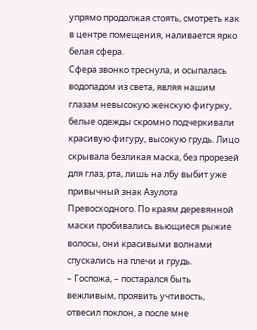упрямо продолжая стоять, смотреть как в центре помещения, наливается ярко белая сфера.
Сфера звонко треснула, и осыпалась водопадом из света, являя нашим глазам невысокую женскую фигурку, белые одежды скромно подчеркивали красивую фигуру, высокую грудь. Лицо скрывала безликая маска, без прорезей для глаз, рта, лишь на лбу выбит уже привычный знак Азулота Превосходного. По краям деревянной маски пробивались вьющиеся рыжие волосы, они красивыми волнами спускались на плечи и грудь.
– Госпожа, – постарался быть вежливым, проявить учтивость, отвесил поклон, а после мне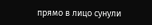прямо в лицо сунули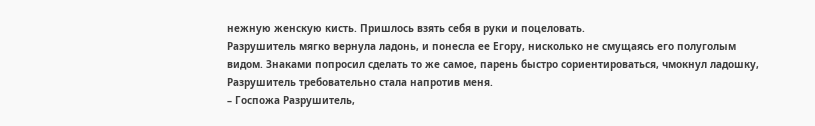нежную женскую кисть. Пришлось взять себя в руки и поцеловать.
Разрушитель мягко вернула ладонь, и понесла ее Егору, нисколько не смущаясь его полуголым видом. Знаками попросил сделать то же самое, парень быстро сориентироваться, чмокнул ладошку, Разрушитель требовательно стала напротив меня.
– Госпожа Разрушитель,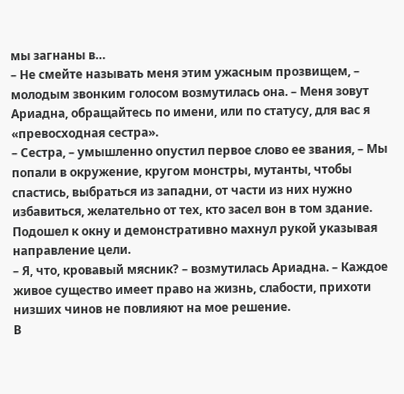мы загнаны в…
– Не смейте называть меня этим ужасным прозвищем, – молодым звонким голосом возмутилась она. – Меня зовут Ариадна, обращайтесь по имени, или по статусу, для вас я «превосходная сестра».
– Сестра, – умышленно опустил первое слово ее звания, – Мы попали в окружение, кругом монстры, мутанты, чтобы спастись, выбраться из западни, от части из них нужно избавиться, желательно от тех, кто засел вон в том здание.
Подошел к окну и демонстративно махнул рукой указывая направление цели.
– Я, что, кровавый мясник? – возмутилась Ариадна. – Каждое живое существо имеет право на жизнь, слабости, прихоти низших чинов не повлияют на мое решение.
В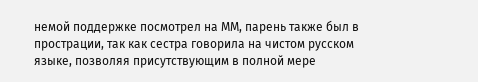немой поддержке посмотрел на ММ, парень также был в прострации, так как сестра говорила на чистом русском языке, позволяя присутствующим в полной мере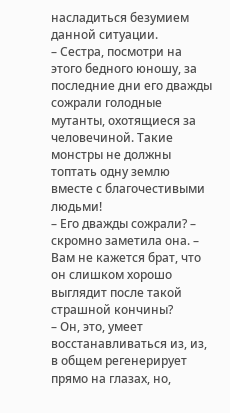насладиться безумием данной ситуации.
– Сестра, посмотри на этого бедного юношу, за последние дни его дважды сожрали голодные мутанты, охотящиеся за человечиной. Такие монстры не должны топтать одну землю вместе с благочестивыми людьми!
– Его дважды сожрали? – скромно заметила она. – Вам не кажется брат, что он слишком хорошо выглядит после такой страшной кончины?
– Он, это, умеет восстанавливаться из, из, в общем регенерирует прямо на глазах, но,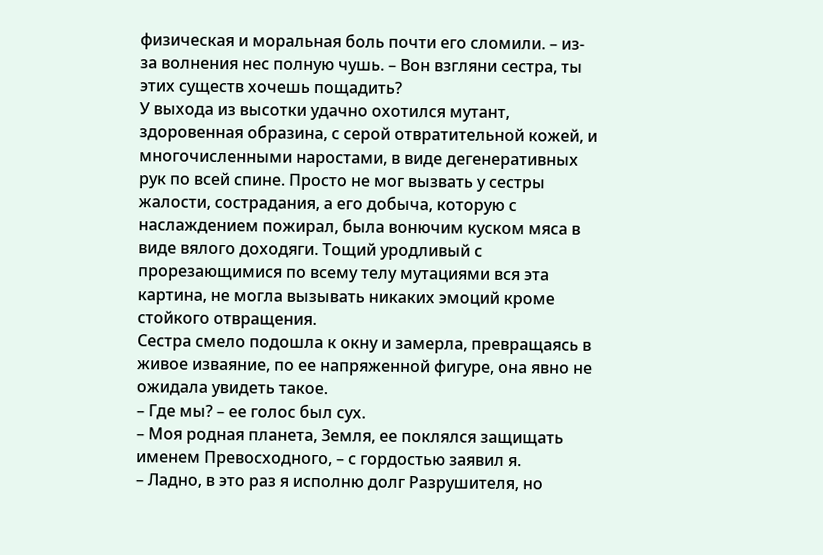физическая и моральная боль почти его сломили. – из-за волнения нес полную чушь. – Вон взгляни сестра, ты этих существ хочешь пощадить?
У выхода из высотки удачно охотился мутант, здоровенная образина, с серой отвратительной кожей, и многочисленными наростами, в виде дегенеративных рук по всей спине. Просто не мог вызвать у сестры жалости, сострадания, а его добыча, которую с наслаждением пожирал, была вонючим куском мяса в виде вялого доходяги. Тощий уродливый с прорезающимися по всему телу мутациями вся эта картина, не могла вызывать никаких эмоций кроме стойкого отвращения.
Сестра смело подошла к окну и замерла, превращаясь в живое изваяние, по ее напряженной фигуре, она явно не ожидала увидеть такое.
– Где мы? – ее голос был сух.
– Моя родная планета, Земля, ее поклялся защищать именем Превосходного, – с гордостью заявил я.
– Ладно, в это раз я исполню долг Разрушителя, но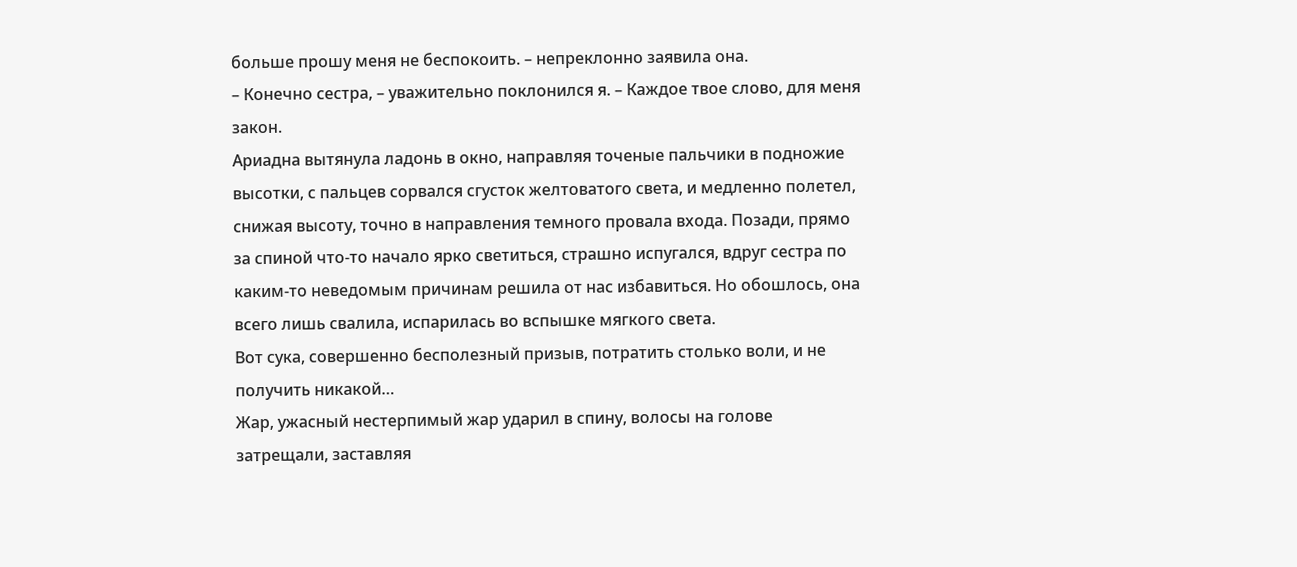больше прошу меня не беспокоить. – непреклонно заявила она.
– Конечно сестра, – уважительно поклонился я. – Каждое твое слово, для меня закон.
Ариадна вытянула ладонь в окно, направляя точеные пальчики в подножие высотки, с пальцев сорвался сгусток желтоватого света, и медленно полетел, снижая высоту, точно в направления темного провала входа. Позади, прямо за спиной что-то начало ярко светиться, страшно испугался, вдруг сестра по каким-то неведомым причинам решила от нас избавиться. Но обошлось, она всего лишь свалила, испарилась во вспышке мягкого света.
Вот сука, совершенно бесполезный призыв, потратить столько воли, и не получить никакой…
Жар, ужасный нестерпимый жар ударил в спину, волосы на голове затрещали, заставляя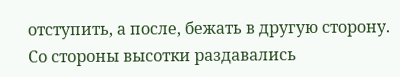отступить, а после, бежать в другую сторону. Со стороны высотки раздавались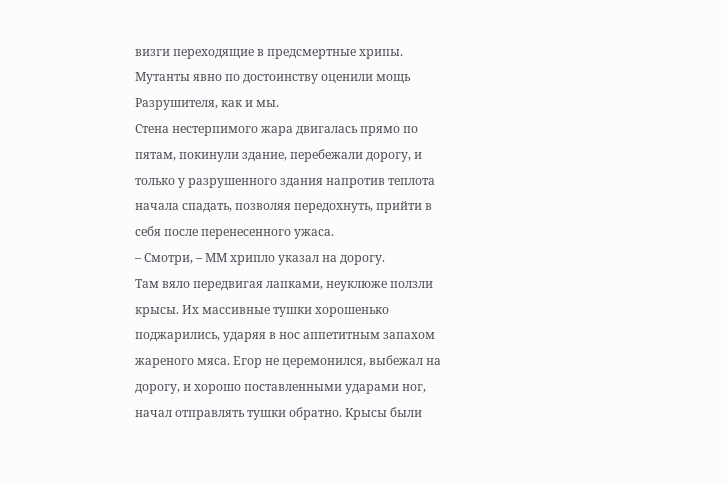визги переходящие в предсмертные хрипы. Мутанты явно по достоинству оценили мощь Разрушителя, как и мы.
Стена нестерпимого жара двигалась прямо по пятам, покинули здание, перебежали дорогу, и только у разрушенного здания напротив теплота начала спадать, позволяя передохнуть, прийти в себя после перенесенного ужаса.
– Смотри, – ММ хрипло указал на дорогу.
Там вяло передвигая лапками, неуклюже ползли крысы. Их массивные тушки хорошенько поджарились, ударяя в нос аппетитным запахом жареного мяса. Егор не церемонился, выбежал на дорогу, и хорошо поставленными ударами ног, начал отправлять тушки обратно. Крысы были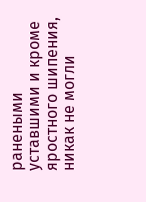ранеными уставшими и кроме яростного шипения, никак не могли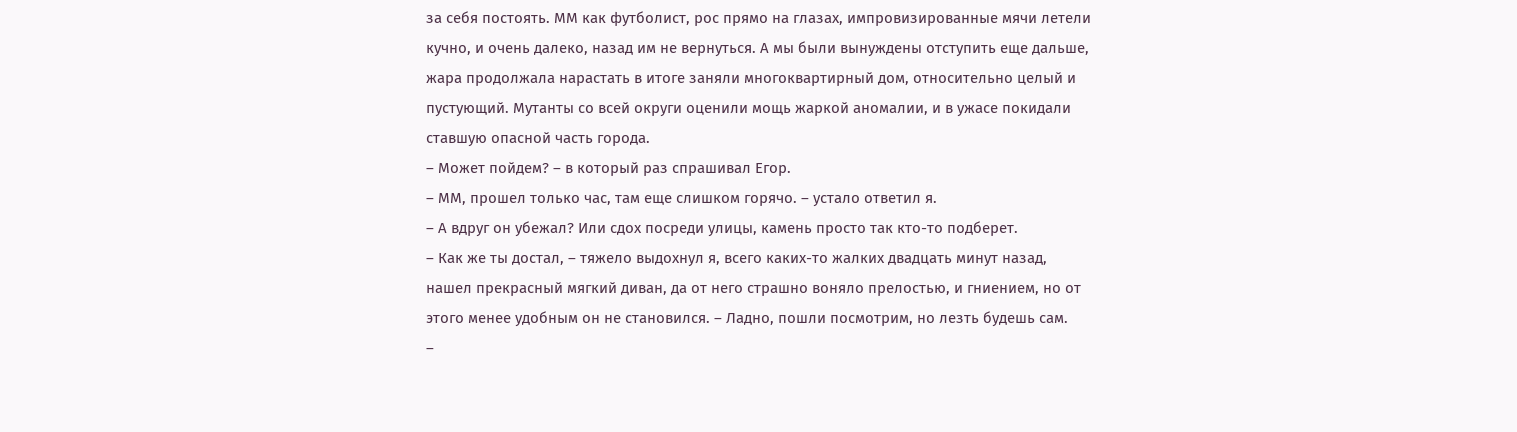за себя постоять. ММ как футболист, рос прямо на глазах, импровизированные мячи летели кучно, и очень далеко, назад им не вернуться. А мы были вынуждены отступить еще дальше, жара продолжала нарастать в итоге заняли многоквартирный дом, относительно целый и пустующий. Мутанты со всей округи оценили мощь жаркой аномалии, и в ужасе покидали ставшую опасной часть города.
– Может пойдем? – в который раз спрашивал Егор.
– ММ, прошел только час, там еще слишком горячо. – устало ответил я.
– А вдруг он убежал? Или сдох посреди улицы, камень просто так кто-то подберет.
– Как же ты достал, – тяжело выдохнул я, всего каких-то жалких двадцать минут назад, нашел прекрасный мягкий диван, да от него страшно воняло прелостью, и гниением, но от этого менее удобным он не становился. – Ладно, пошли посмотрим, но лезть будешь сам.
–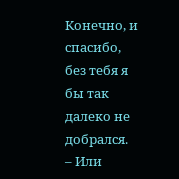Конечно, и спасибо, без тебя я бы так далеко не добрался.
– Или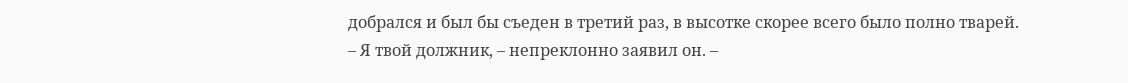добрался и был бы съеден в третий раз, в высотке скорее всего было полно тварей.
– Я твой должник, – непреклонно заявил он. –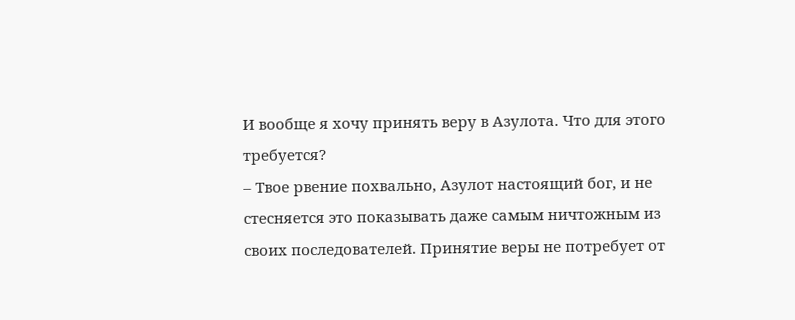И вообще я хочу принять веру в Азулота. Что для этого требуется?
– Твое рвение похвально, Азулот настоящий бог, и не стесняется это показывать даже самым ничтожным из своих последователей. Принятие веры не потребует от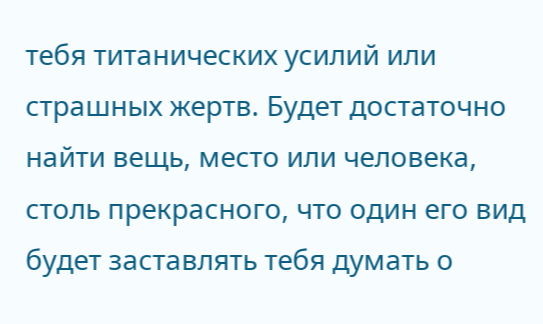тебя титанических усилий или страшных жертв. Будет достаточно найти вещь, место или человека, столь прекрасного, что один его вид будет заставлять тебя думать о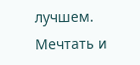лучшем. Мечтать и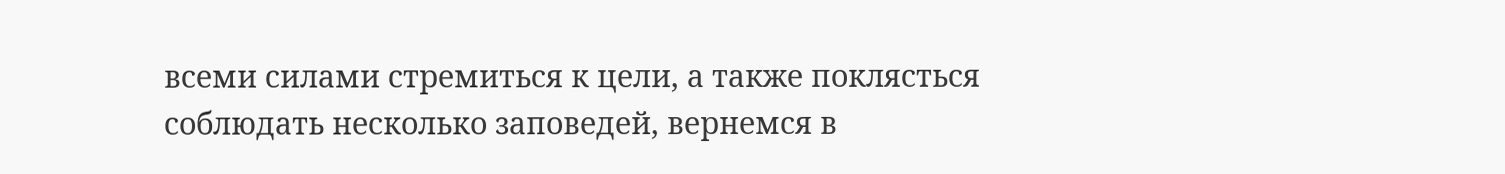всеми силами стремиться к цели, а также поклясться соблюдать несколько заповедей, вернемся в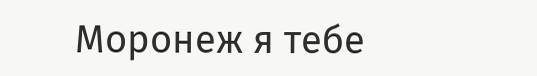Моронеж я тебе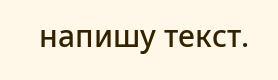напишу текст.